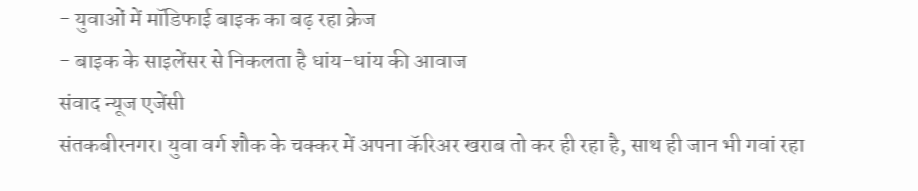- युवाओं में मॉडिफाई बाइक का बढ़ रहा क्रेज
- बाइक के साइलेंसर से निकलता है धांय-धांय की आवाज
संवाद न्यूज एजेंसी
संतकबीरनगर। युवा वर्ग शौक के चक्कर में अपना कॅरिअर खराब तो कर ही रहा है, साथ ही जान भी गवां रहा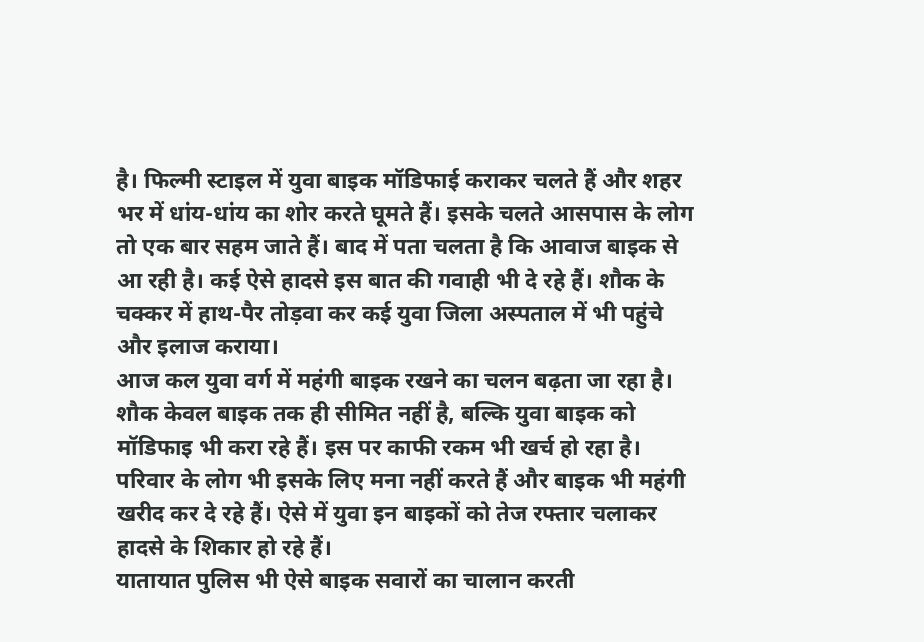है। फिल्मी स्टाइल में युवा बाइक मॉडिफाई कराकर चलते हैं और शहर भर में धांय-धांय का शोर करते घूमते हैं। इसके चलते आसपास के लोग तो एक बार सहम जाते हैं। बाद में पता चलता है कि आवाज बाइक से आ रही है। कई ऐसे हादसे इस बात की गवाही भी दे रहे हैं। शौक के चक्कर में हाथ-पैर तोड़वा कर कई युवा जिला अस्पताल में भी पहुंचे और इलाज कराया।
आज कल युवा वर्ग में महंगी बाइक रखने का चलन बढ़ता जा रहा है। शौक केवल बाइक तक ही सीमित नहीं है, बल्कि युवा बाइक को मॉडिफाइ भी करा रहे हैं। इस पर काफी रकम भी खर्च हो रहा है। परिवार के लोग भी इसके लिए मना नहीं करते हैं और बाइक भी महंगी खरीद कर दे रहे हैं। ऐसे में युवा इन बाइकों को तेज रफ्तार चलाकर हादसे के शिकार हो रहे हैं।
यातायात पुलिस भी ऐसे बाइक सवारों का चालान करती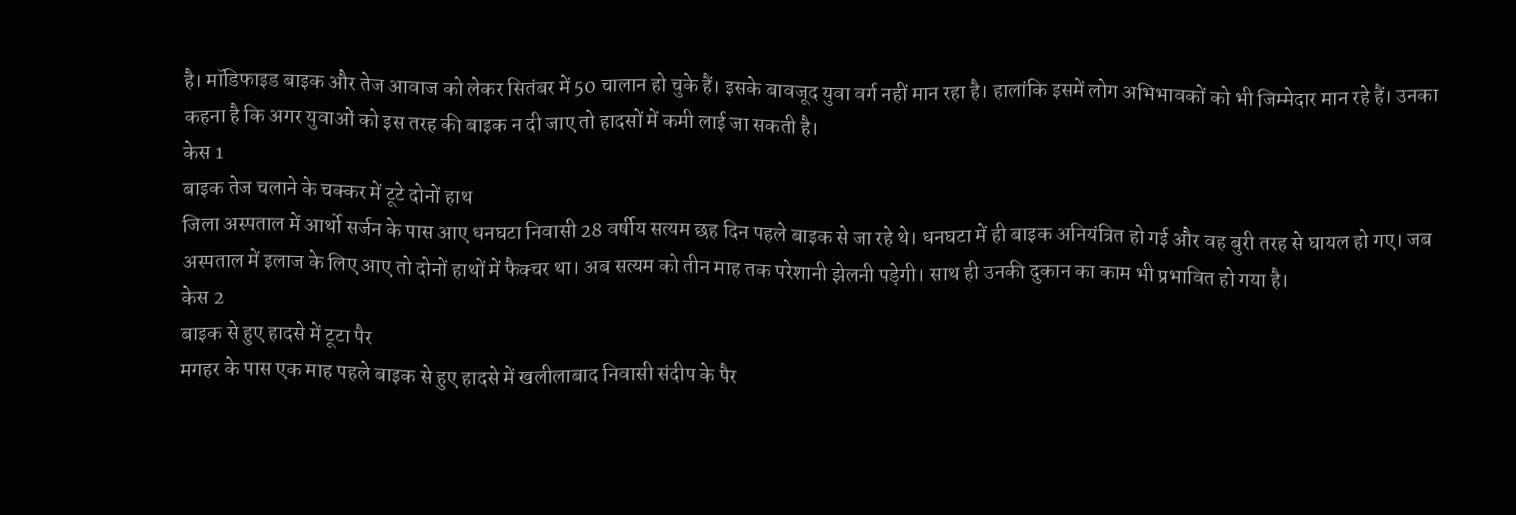है। मॉडिफाइड बाइक और तेज आवाज को लेकर सितंबर में 50 चालान हो चुके हैं। इसके बावजूद युवा वर्ग नहीं मान रहा है। हालांकि इसमें लोग अभिभावकों को भी जिम्मेदार मान रहे हैं। उनका कहना है कि अगर युवाओं को इस तरह की बाइक न दी जाए तो हादसों में कमी लाई जा सकती है।
केस 1
बाइक तेज चलाने के चक्कर में टूटे दोनों हाथ
जिला अस्पताल में आर्थो सर्जन के पास आए धनघटा निवासी 28 वर्षीय सत्यम छह दिन पहले बाइक से जा रहे थे। धनघटा में ही बाइक अनियंत्रित हो गई और वह बुरी तरह से घायल हो गए। जब अस्पताल में इलाज के लिए आए तो दोनों हाथों में फैक्चर था। अब सत्यम को तीन माह तक परेशानी झेलनी पड़ेगी। साथ ही उनकी दुकान का काम भी प्रभावित हो गया है।
केस 2
बाइक से हुए हादसे में टूटा पैर
मगहर के पास एक माह पहले बाइक से हुए हादसे में खलीलाबाद निवासी संदीप के पैर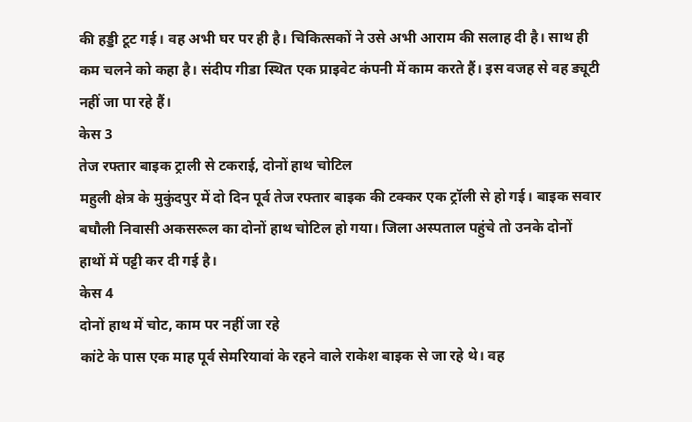की हड्डी टूट गई। वह अभी घर पर ही है। चिकित्सकों ने उसे अभी आराम की सलाह दी है। साथ ही कम चलने को कहा है। संदीप गीडा स्थित एक प्राइवेट कंपनी में काम करते हैं। इस वजह से वह ड्यूटी नहीं जा पा रहे हैं।
केस 3
तेज रफ्तार बाइक ट्राली से टकराई, दोनों हाथ चोटिल
महुली क्षेत्र के मुकुंदपुर में दो दिन पूर्व तेज रफ्तार बाइक की टक्कर एक ट्रॉली से हो गई। बाइक सवार बघौली निवासी अकसरूल का दोनों हाथ चोटिल हो गया। जिला अस्पताल पहुंचे तो उनके दोनों हाथों में पट्टी कर दी गई है।
केस 4
दोनों हाथ में चोट, काम पर नहीं जा रहे
कांटे के पास एक माह पूर्व सेमरियावां के रहने वाले राकेश बाइक से जा रहे थे। वह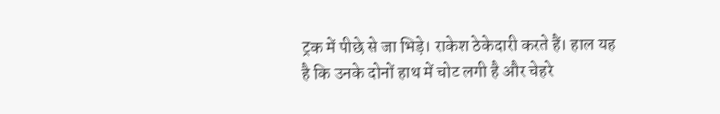ट्रक में पीछे से जा भिड़े। राकेश ठेकेदारी करते हैं। हाल यह है कि उनके दोनों हाथ में चोट लगी है और चेहरे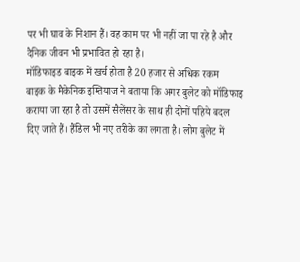पर भी घाव के निशान हैं। वह काम पर भी नहीं जा पा रहे है और दैनिक जीवन भी प्रभावित हो रहा है।
मॉडिफाइड बाइक में खर्च होता है 20 हजार से अधिक रकम
बाइक के मैकेनिक इम्तियाज ने बताया कि अगर बुलेट को मॉडिफाइ कराया जा रहा है तो उसमें सैलेंसर के साथ ही दोनों पहिये बदल दिए जाते हैं। हैंडिल भी नए तरीके का लगता है। लोग बुलेट में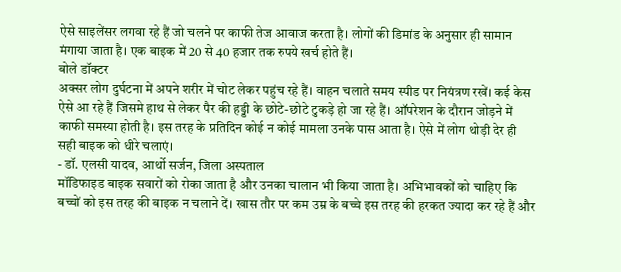ऐसे साइलेंसर लगवा रहे हैं जो चलने पर काफी तेज आवाज करता है। लोगों की डिमांड के अनुसार ही सामान मंगाया जाता है। एक बाइक में 20 से 40 हजार तक रुपये खर्च होते हैं।
बोले डॉक्टर
अक्सर लोग दुर्घटना में अपने शरीर में चोट लेकर पहुंच रहे हैं। वाहन चलाते समय स्पीड पर नियंत्रण रखें। कई केस ऐसे आ रहे हैं जिसमे हाथ से लेकर पैर की हड्डी के छोटे-छोटे टुकड़े हो जा रहे हैं। ऑपरेशन के दौरान जोड़ने में काफी समस्या होती है। इस तरह के प्रतिदिन कोई न कोई मामला उनके पास आता है। ऐसे में लोग थोड़ी देर ही सही बाइक को धीरे चलाएं।
- डॉ. एलसी यादव, आर्थो सर्जन, जिला अस्पताल
मॉडिफाइड बाइक सवारों को रोका जाता है और उनका चालान भी किया जाता है। अभिभावकों को चाहिए कि बच्चों को इस तरह की बाइक न चलाने दें। खास तौर पर कम उम्र के बच्चे इस तरह की हरकत ज्यादा कर रहे हैं और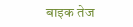बाइक तेज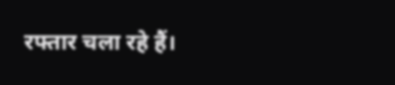रफ्तार चला रहे हैं।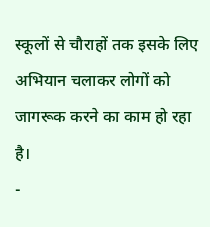स्कूलों से चौराहों तक इसके लिए अभियान चलाकर लोगों को जागरूक करने का काम हो रहा है।
-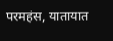परमहंस, यातायात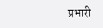प्रभारी